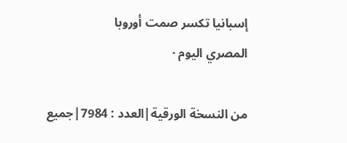إسبانيا تكسر صمت أوروبا
المصري اليوم ·

من النسخة الورقية|العدد : 7984|جميع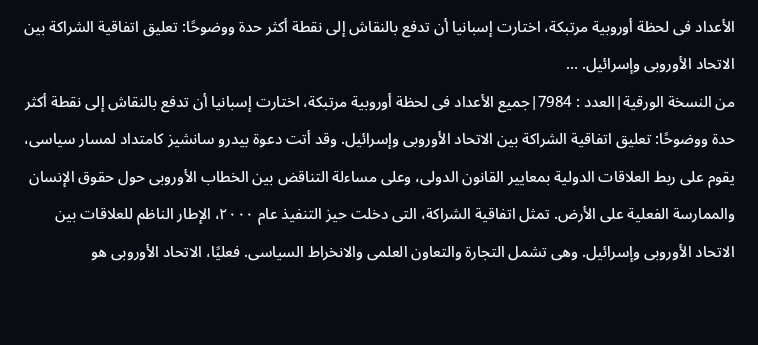الأعداد فى لحظة أوروبية مرتبكة، اختارت إسبانيا أن تدفع بالنقاش إلى نقطة أكثر حدة ووضوحًا: تعليق اتفاقية الشراكة بين الاتحاد الأوروبى وإسرائيل. …
من النسخة الورقية|العدد : 7984|جميع الأعداد فى لحظة أوروبية مرتبكة، اختارت إسبانيا أن تدفع بالنقاش إلى نقطة أكثر حدة ووضوحًا: تعليق اتفاقية الشراكة بين الاتحاد الأوروبى وإسرائيل. وقد أتت دعوة بيدرو سانشيز كامتداد لمسار سياسى، يقوم على ربط العلاقات الدولية بمعايير القانون الدولى، وعلى مساءلة التناقض بين الخطاب الأوروبى حول حقوق الإنسان والممارسة الفعلية على الأرض. تمثل اتفاقية الشراكة، التى دخلت حيز التنفيذ عام ٢٠٠٠، الإطار الناظم للعلاقات بين الاتحاد الأوروبى وإسرائيل. وهى تشمل التجارة والتعاون العلمى والانخراط السياسى. فعليًا، الاتحاد الأوروبى هو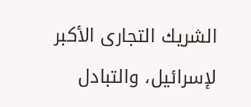الشريك التجارى الأكبر لإسرائيل، والتبادل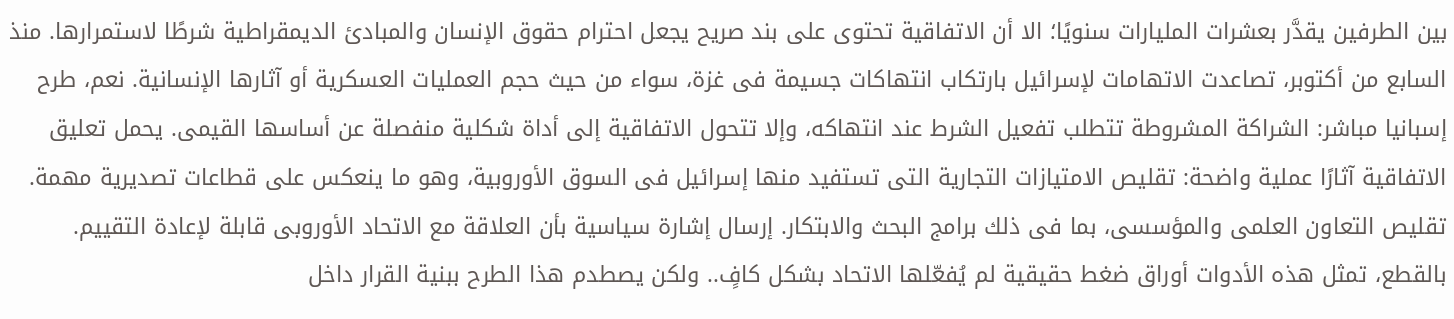بين الطرفين يقدَّر بعشرات المليارات سنويًا؛ الا أن الاتفاقية تحتوى على بند صريح يجعل احترام حقوق الإنسان والمبادئ الديمقراطية شرطًا لاستمرارها. منذ السابع من أكتوبر، تصاعدت الاتهامات لإسرائيل بارتكاب انتهاكات جسيمة فى غزة، سواء من حيث حجم العمليات العسكرية أو آثارها الإنسانية. نعم، طرح إسبانيا مباشر: الشراكة المشروطة تتطلب تفعيل الشرط عند انتهاكه، وإلا تتحول الاتفاقية إلى أداة شكلية منفصلة عن أساسها القيمى. يحمل تعليق الاتفاقية آثارًا عملية واضحة: تقليص الامتيازات التجارية التى تستفيد منها إسرائيل فى السوق الأوروبية، وهو ما ينعكس على قطاعات تصديرية مهمة. تقليص التعاون العلمى والمؤسسى، بما فى ذلك برامج البحث والابتكار. إرسال إشارة سياسية بأن العلاقة مع الاتحاد الأوروبى قابلة لإعادة التقييم. بالقطع، تمثل هذه الأدوات أوراق ضغط حقيقية لم يُفعّلها الاتحاد بشكل كافٍ.. ولكن يصطدم هذا الطرح ببنية القرار داخل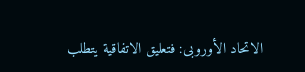الاتحاد الأوروبى: فتعليق الاتفاقية يتطلب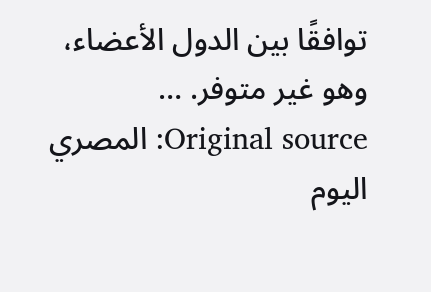توافقًا بين الدول الأعضاء، وهو غير متوفر. …
Original source: المصري اليوم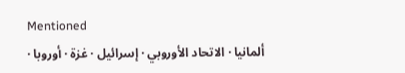Mentioned
ألمانيا · الاتحاد الأوروبي · إسرائيل · غزة · أوروبا ·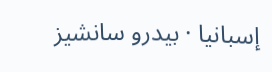إسبانيا · بيدرو سانشيز